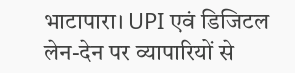भाटापारा। UPI एवं डिजिटल लेन-देन पर व्यापारियों से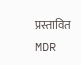प्रस्तावित MDR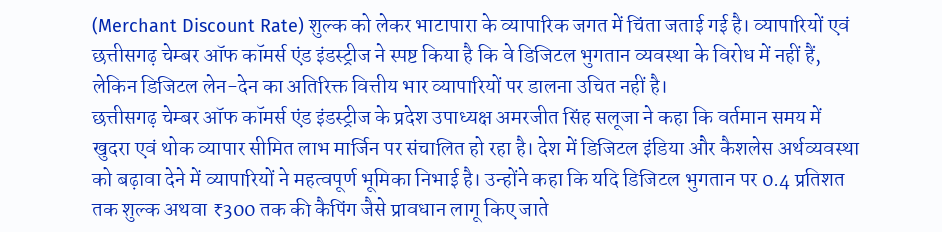(Merchant Discount Rate) शुल्क को लेकर भाटापारा के व्यापारिक जगत में चिंता जताई गई है। व्यापारियों एवं छत्तीसगढ़ चेम्बर ऑफ कॉमर्स एंड इंडस्ट्रीज ने स्पष्ट किया है कि वे डिजिटल भुगतान व्यवस्था के विरोध में नहीं हैं, लेकिन डिजिटल लेन-देन का अतिरिक्त वित्तीय भार व्यापारियों पर डालना उचित नहीं है।
छत्तीसगढ़ चेम्बर ऑफ कॉमर्स एंड इंडस्ट्रीज के प्रदेश उपाध्यक्ष अमरजीत सिंह सलूजा ने कहा कि वर्तमान समय में खुदरा एवं थोक व्यापार सीमित लाभ मार्जिन पर संचालित हो रहा है। देश में डिजिटल इंडिया और कैशलेस अर्थव्यवस्था को बढ़ावा देने में व्यापारियों ने महत्वपूर्ण भूमिका निभाई है। उन्होंने कहा कि यदि डिजिटल भुगतान पर 0.4 प्रतिशत तक शुल्क अथवा ₹300 तक की कैपिंग जैसे प्रावधान लागू किए जाते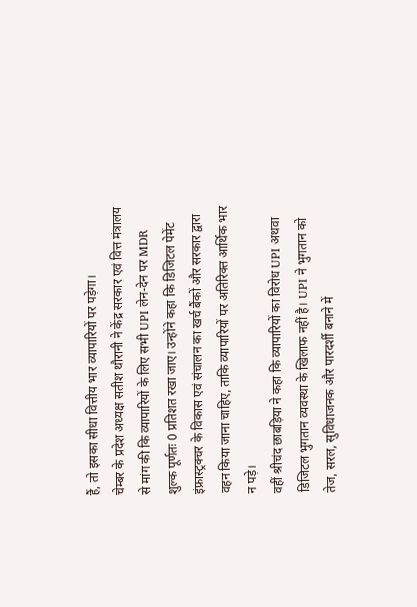हैं, तो इसका सीधा वित्तीय भार व्यापारियों पर पड़ेगा।
चेम्बर के प्रदेश अध्यक्ष सतीश थौरानी ने केंद्र सरकार एवं वित्त मंत्रालय से मांग की कि व्यापारियों के लिए सभी UPI लेन-देन पर MDR शुल्क पूर्णतः 0 प्रतिशत रखा जाए। उन्होंने कहा कि डिजिटल पेमेंट इंफ्रास्ट्रक्चर के विकास एवं संचालन का खर्च बैंकों और सरकार द्वारा वहन किया जाना चाहिए, ताकि व्यापारियों पर अतिरिक्त आर्थिक भार न पड़े।
वहीं श्रीचंद छाबड़िया ने कहा कि व्यापारियों का विरोध UPI अथवा डिजिटल भुगतान व्यवस्था के खिलाफ नहीं है। UPI ने भुगतान को तेज, सरल, सुविधाजनक और पारदर्शी बनाने में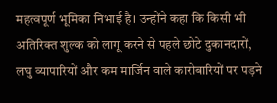महत्वपूर्ण भूमिका निभाई है। उन्होंने कहा कि किसी भी अतिरिक्त शुल्क को लागू करने से पहले छोटे दुकानदारों, लघु व्यापारियों और कम मार्जिन वाले कारोबारियों पर पड़ने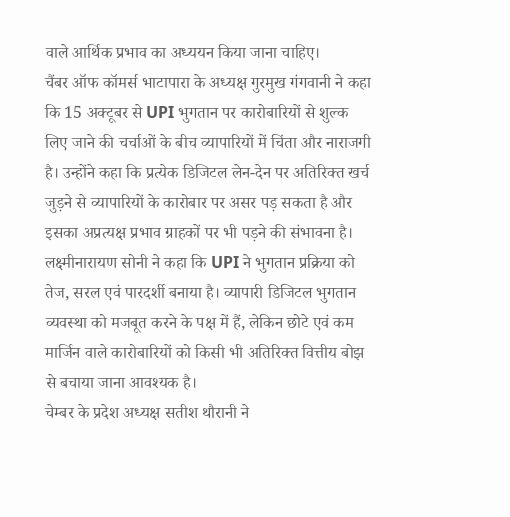वाले आर्थिक प्रभाव का अध्ययन किया जाना चाहिए।
चैंबर ऑफ कॉमर्स भाटापारा के अध्यक्ष गुरमुख गंगवानी ने कहा कि 15 अक्टूबर से UPI भुगतान पर कारोबारियों से शुल्क लिए जाने की चर्चाओं के बीच व्यापारियों में चिंता और नाराजगी है। उन्होंने कहा कि प्रत्येक डिजिटल लेन-देन पर अतिरिक्त खर्च जुड़ने से व्यापारियों के कारोबार पर असर पड़ सकता है और इसका अप्रत्यक्ष प्रभाव ग्राहकों पर भी पड़ने की संभावना है।
लक्ष्मीनारायण सोनी ने कहा कि UPI ने भुगतान प्रक्रिया को तेज, सरल एवं पारदर्शी बनाया है। व्यापारी डिजिटल भुगतान व्यवस्था को मजबूत करने के पक्ष में हैं, लेकिन छोटे एवं कम मार्जिन वाले कारोबारियों को किसी भी अतिरिक्त वित्तीय बोझ से बचाया जाना आवश्यक है।
चेम्बर के प्रदेश अध्यक्ष सतीश थौरानी ने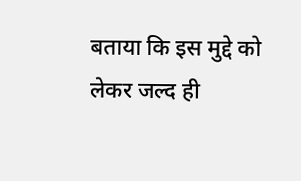बताया कि इस मुद्दे को लेकर जल्द ही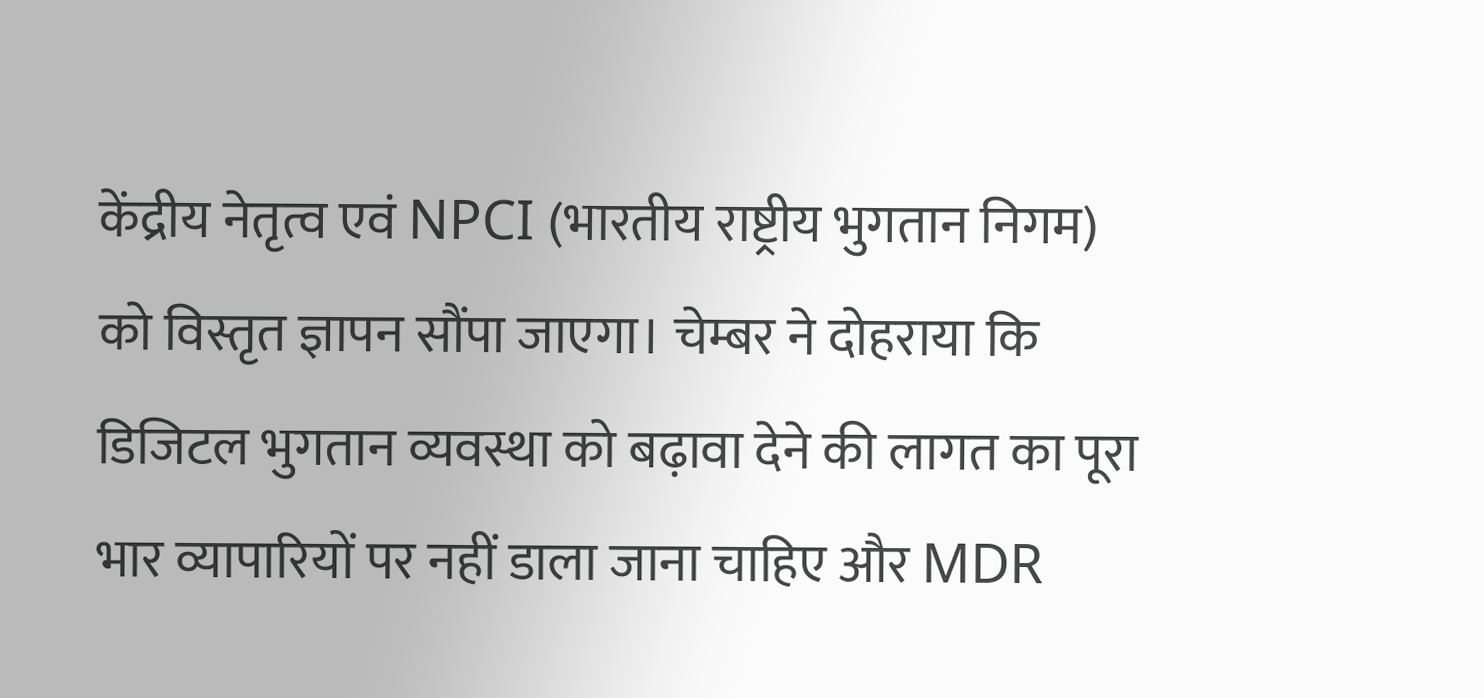केंद्रीय नेतृत्व एवं NPCI (भारतीय राष्ट्रीय भुगतान निगम) को विस्तृत ज्ञापन सौंपा जाएगा। चेम्बर ने दोहराया कि डिजिटल भुगतान व्यवस्था को बढ़ावा देने की लागत का पूरा भार व्यापारियों पर नहीं डाला जाना चाहिए और MDR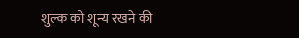शुल्क को शून्य रखने की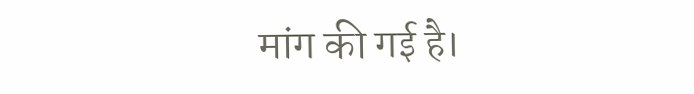मांग की गई है।